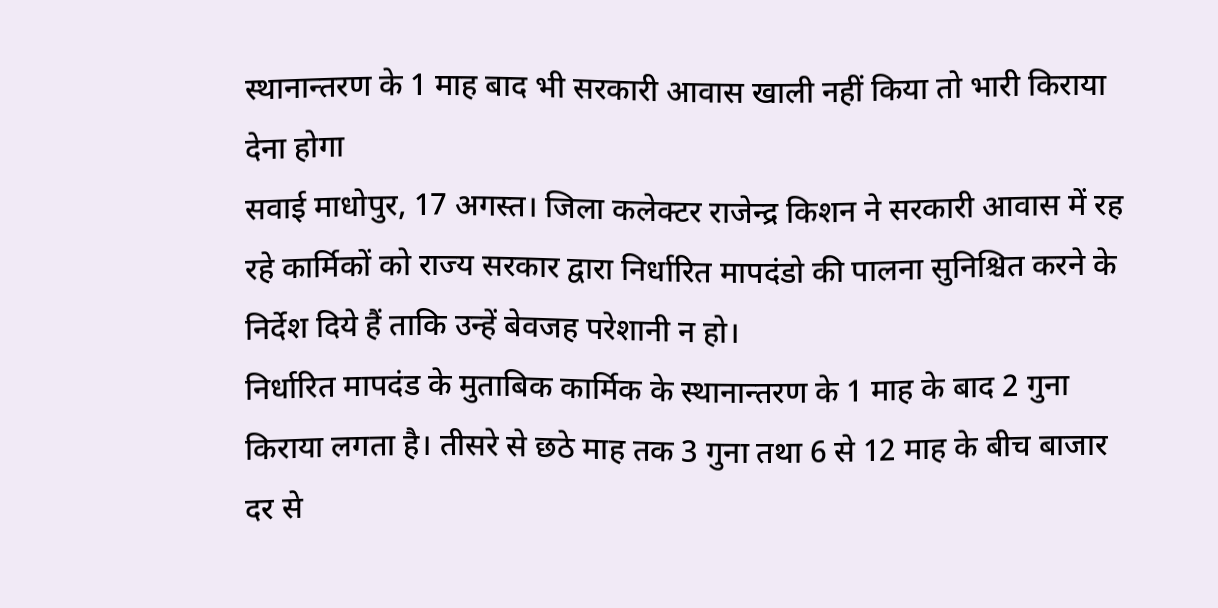स्थानान्तरण के 1 माह बाद भी सरकारी आवास खाली नहीं किया तो भारी किराया देना होगा
सवाई माधोपुर, 17 अगस्त। जिला कलेक्टर राजेन्द्र किशन ने सरकारी आवास में रह रहे कार्मिकों को राज्य सरकार द्वारा निर्धारित मापदंडो की पालना सुनिश्चित करने के निर्देश दिये हैं ताकि उन्हें बेवजह परेशानी न हो।
निर्धारित मापदंड के मुताबिक कार्मिक के स्थानान्तरण के 1 माह के बाद 2 गुना किराया लगता है। तीसरे से छठे माह तक 3 गुना तथा 6 से 12 माह के बीच बाजार दर से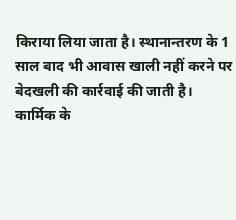किराया लिया जाता है। स्थानान्तरण के 1 साल बाद भी आवास खाली नहीं करने पर बेदखली की कार्रवाई की जाती है।
कार्मिक के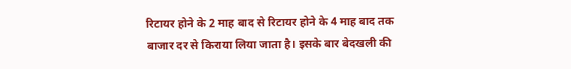रिटायर होने के 2 माह बाद से रिटायर होने के 4 माह बाद तक बाजार दर से किराया लिया जाता है। इसके बार बेदखली की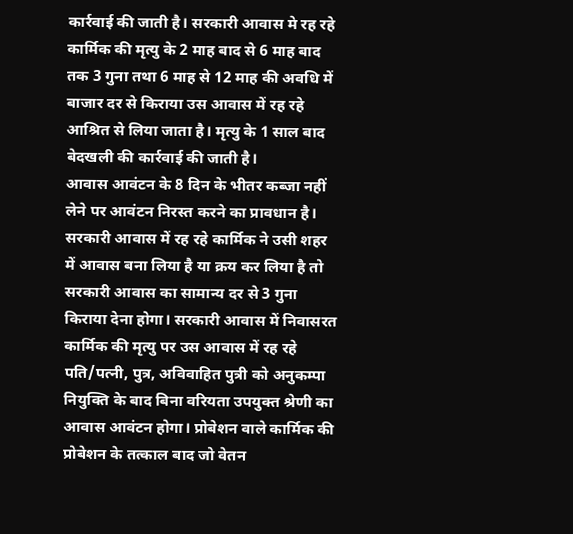कार्रवाई की जाती है। सरकारी आवास मे रह रहे कार्मिक की मृत्यु के 2 माह बाद से 6 माह बाद तक 3 गुना तथा 6 माह से 12 माह की अवधि में बाजार दर से किराया उस आवास में रह रहे आश्रित से लिया जाता है। मृत्यु के 1 साल बाद बेदखली की कार्रवाई की जाती है।
आवास आवंटन के 8 दिन के भीतर कब्जा नहीं लेने पर आवंटन निरस्त करने का प्रावधान है। सरकारी आवास में रह रहे कार्मिक ने उसी शहर में आवास बना लिया है या क्रय कर लिया है तो सरकारी आवास का सामान्य दर से 3 गुना किराया देना होगा। सरकारी आवास में निवासरत कार्मिक की मृत्यु पर उस आवास में रह रहे पति/पत्नी, पुत्र, अविवाहित पुत्री को अनुकम्पा नियुक्ति के बाद बिना वरियता उपयुक्त श्रेणी का आवास आवंटन होगा। प्रोबेशन वाले कार्मिक की प्रोबेशन के तत्काल बाद जो वेतन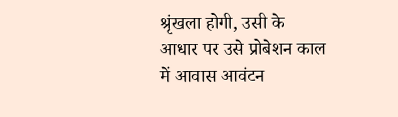श्रृंखला होगी, उसी के आधार पर उसे प्रोबेशन काल में आवास आवंटन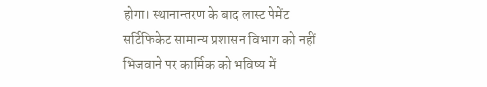होगा। स्थानान्तरण के बाद लास्ट पेमेंट सर्टिफिकेट सामान्य प्रशासन विभाग को नहीं भिजवाने पर कार्मिक को भविष्य में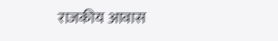राजकीय आवास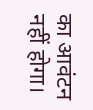का आवंटन नहीं होगा।